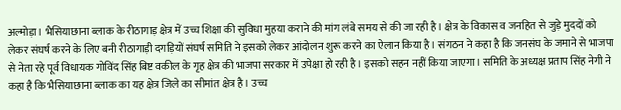अल्मोड़ा। भैसियाछाना ब्लाक के रीठागाड़ क्षेत्र में उच्च शिक्षा की सुविधा मुहया कराने की मांग लंबे समय से की जा रही है। क्षेत्र के विकास व जनहित से जुड़े मुददों को लेकर संघर्ष करने के लिए बनी रीठागाड़ी दगड़ियों संघर्ष समिति ने इसको लेकर आंदोलन शुरू करने का ऐलान किया है। संगठन ने कहा है कि जनसंघ के जमाने से भाजपा से नेता रहे पूर्व विधायक गोविंद सिंह बिष्ट वकील के गृह क्षेत्र की भाजपा सरकार में उपेक्षा हो रही है। इसको सहन नहीं किया जाएगा। समिति के अध्यक्ष प्रताप सिंह नेगी ने कहा है कि भैसियाछाना ब्लाक का यह क्षेत्र जिले का सीमांत क्षेत्र है। उच्च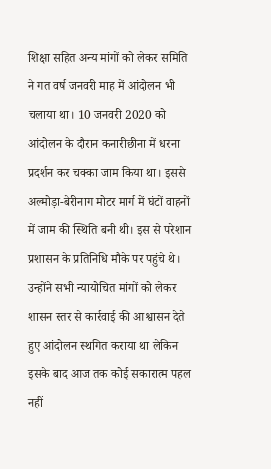शिक्षा सहित अन्य मांगों को लेकर समिति ने गत वर्ष जनवरी माह में आंदोलन भी चलाया था। 10 जनवरी 2020 को आंदोलन के दौरान कनारीछीना में धरना प्रदर्शन कर चक्का जाम किया था। इससे अल्मोड़ा-बेरीनाग मोटर मार्ग में घंटों वाहनों में जाम की स्थिति बनी थी। इस से परेशान प्रशासन के प्रतिनिधि मौके पर पहुंचे थे। उन्होंने सभी न्यायोचित मांगों को लेकर शासन स्तर से कार्रवाई की आश्वासन देते हुए आंदोलन स्थगित कराया था लेकिन इसके बाद आज तक कोई सकारात्म पहल नहीं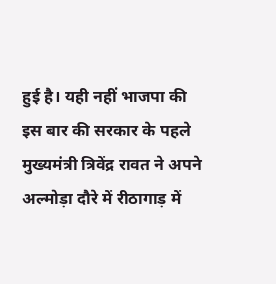हुई है। यही नहीं भाजपा की इस बार की सरकार के पहले मुख्यमंत्री त्रिवेंद्र रावत ने अपने अल्मोड़ा दौरे में रीठागाड़ में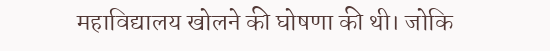महाविद्यालय खोलने की घोषणा की थी। जोकि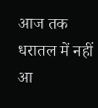आज तक धरातल में नहीं आ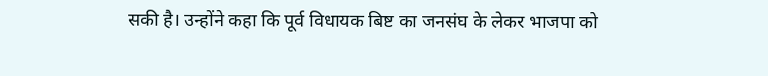सकी है। उन्होंने कहा कि पूर्व विधायक बिष्ट का जनसंघ के लेकर भाजपा को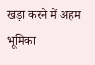खड़ा करने में अहम भूमिका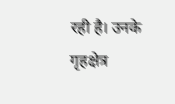रही है। उनके गृहक्षेत्र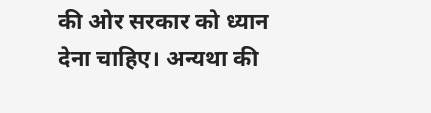की ओर सरकार को ध्यान देना चाहिए। अन्यथा की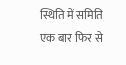स्थिति में समिति एक बार फिर से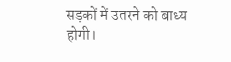सड़कों में उतरने को बाध्य होगी।